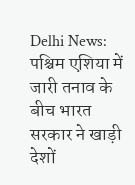Delhi News: पश्चिम एशिया में जारी तनाव के बीच भारत सरकार ने खाड़ी देशों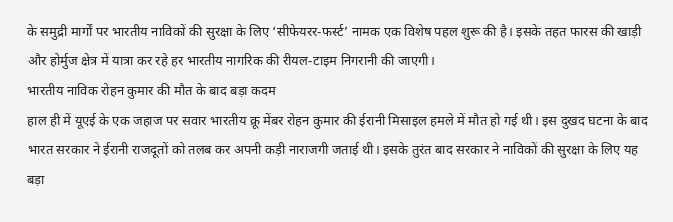के समुद्री मार्गों पर भारतीय नाविकों की सुरक्षा के लिए ‘सीफेयरर-फर्स्ट’ नामक एक विशेष पहल शुरू की है। इसके तहत फारस की खाड़ी और होर्मुज क्षेत्र में यात्रा कर रहे हर भारतीय नागरिक की रीयल-टाइम निगरानी की जाएगी।
भारतीय नाविक रोहन कुमार की मौत के बाद बड़ा कदम
हाल ही में यूएई के एक जहाज पर सवार भारतीय क्रू मेंबर रोहन कुमार की ईरानी मिसाइल हमले में मौत हो गई थी। इस दुखद घटना के बाद भारत सरकार ने ईरानी राजदूतों को तलब कर अपनी कड़ी नाराजगी जताई थी। इसके तुरंत बाद सरकार ने नाविकों की सुरक्षा के लिए यह बड़ा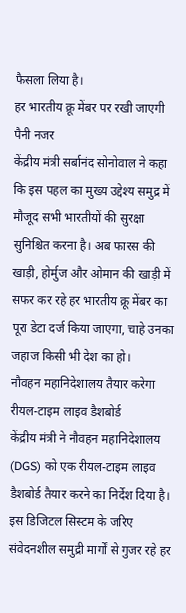फैसला लिया है।
हर भारतीय क्रू मेंबर पर रखी जाएगी पैनी नजर
केंद्रीय मंत्री सर्बानंद सोनोवाल ने कहा कि इस पहल का मुख्य उद्देश्य समुद्र में मौजूद सभी भारतीयों की सुरक्षा सुनिश्चित करना है। अब फारस की खाड़ी, होर्मुज और ओमान की खाड़ी में सफर कर रहे हर भारतीय क्रू मेंबर का पूरा डेटा दर्ज किया जाएगा, चाहे उनका जहाज किसी भी देश का हो।
नौवहन महानिदेशालय तैयार करेगा रीयल-टाइम लाइव डैशबोर्ड
केंद्रीय मंत्री ने नौवहन महानिदेशालय (DGS) को एक रीयल-टाइम लाइव डैशबोर्ड तैयार करने का निर्देश दिया है। इस डिजिटल सिस्टम के जरिए संवेदनशील समुद्री मार्गों से गुजर रहे हर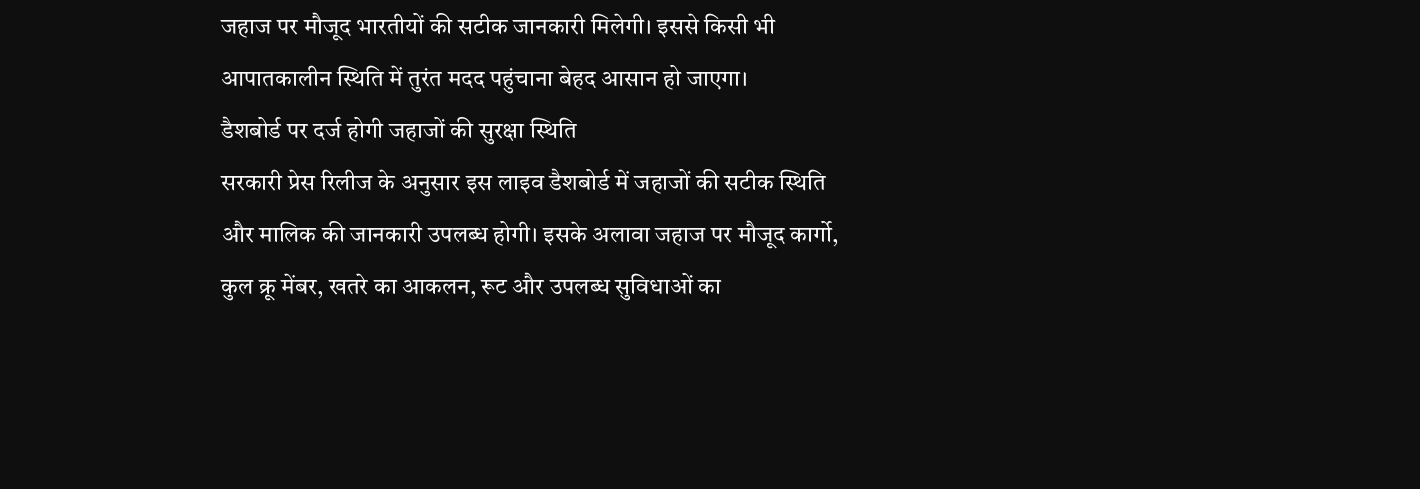जहाज पर मौजूद भारतीयों की सटीक जानकारी मिलेगी। इससे किसी भी आपातकालीन स्थिति में तुरंत मदद पहुंचाना बेहद आसान हो जाएगा।
डैशबोर्ड पर दर्ज होगी जहाजों की सुरक्षा स्थिति
सरकारी प्रेस रिलीज के अनुसार इस लाइव डैशबोर्ड में जहाजों की सटीक स्थिति और मालिक की जानकारी उपलब्ध होगी। इसके अलावा जहाज पर मौजूद कार्गो, कुल क्रू मेंबर, खतरे का आकलन, रूट और उपलब्ध सुविधाओं का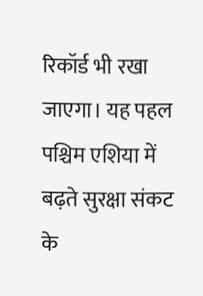रिकॉर्ड भी रखा जाएगा। यह पहल पश्चिम एशिया में बढ़ते सुरक्षा संकट के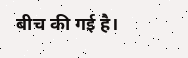बीच की गई है।